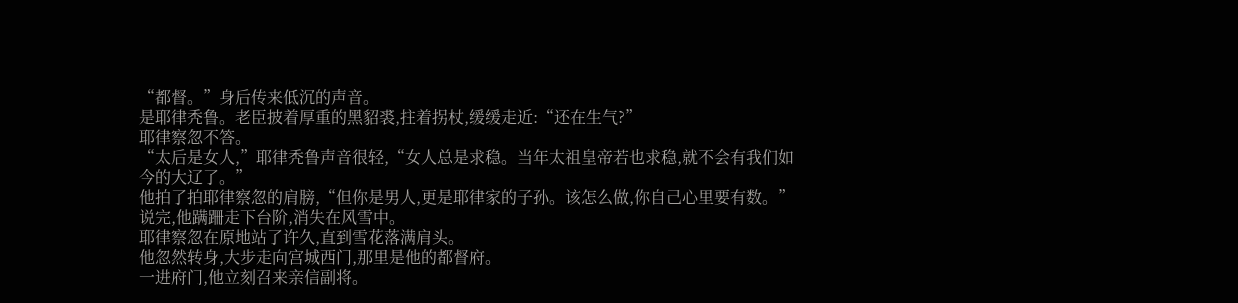“都督。”身后传来低沉的声音。
是耶律秃鲁。老臣披着厚重的黑貂裘,拄着拐杖,缓缓走近:“还在生气?”
耶律察忽不答。
“太后是女人,”耶律秃鲁声音很轻,“女人总是求稳。当年太祖皇帝若也求稳,就不会有我们如今的大辽了。”
他拍了拍耶律察忽的肩膀,“但你是男人,更是耶律家的子孙。该怎么做,你自己心里要有数。”
说完,他蹒跚走下台阶,消失在风雪中。
耶律察忽在原地站了许久,直到雪花落满肩头。
他忽然转身,大步走向宫城西门,那里是他的都督府。
一进府门,他立刻召来亲信副将。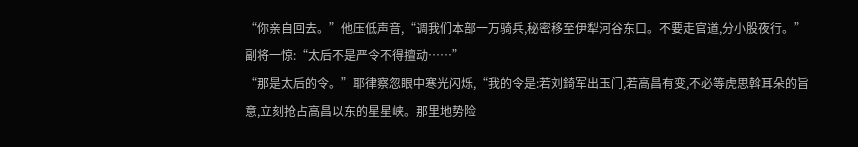“你亲自回去。”他压低声音,“调我们本部一万骑兵,秘密移至伊犁河谷东口。不要走官道,分小股夜行。”
副将一惊:“太后不是严令不得擅动……”
“那是太后的令。”耶律察忽眼中寒光闪烁,“我的令是:若刘錡军出玉门,若高昌有变,不必等虎思斡耳朵的旨意,立刻抢占高昌以东的星星峡。那里地势险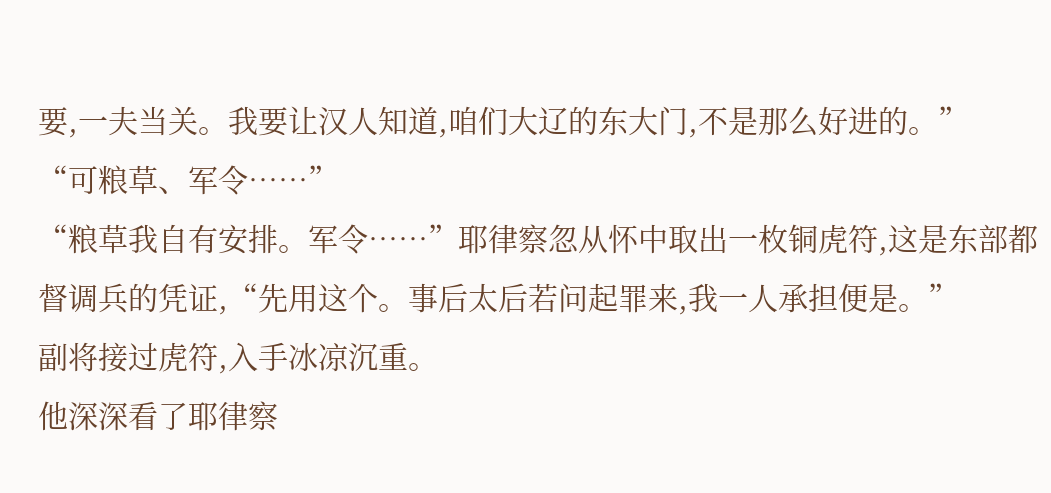要,一夫当关。我要让汉人知道,咱们大辽的东大门,不是那么好进的。”
“可粮草、军令……”
“粮草我自有安排。军令……”耶律察忽从怀中取出一枚铜虎符,这是东部都督调兵的凭证,“先用这个。事后太后若问起罪来,我一人承担便是。”
副将接过虎符,入手冰凉沉重。
他深深看了耶律察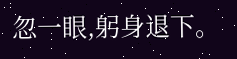忽一眼,躬身退下。